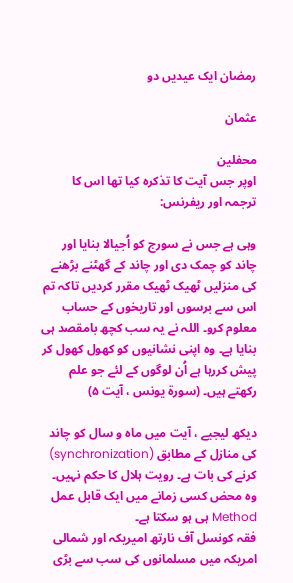رمضان ایک عیدیں دو

عثمان

محفلین
اوپر جس آیت کا تذکرہ کیا تھا اس کا ترجمہ اور ریفرنس:

وہی ہے جس نے سورج کو اُجیالا بنایا اور چاند کو چمک دی اور چاند کے گھٹنے بڑھنے کی منزلیں ٹھیک ٹھیک مقرر کردیں تاکہ تم اس سے برسوں اور تاریخوں کے حساب معلوم کرو۔ اللہ نے یہ سب کچھ بامقصد ہی بنایا ہے۔ وہ اپنی نشانیوں کو کھول کھول کر پیش کررہا ہے اُن لوگوں کے لئے جو علم رکھتے ہیں۔ (سورۃ یونس ، آیت ۵)

دیکھ لیجیے ، آیت میں ماہ و سال کو چاند کی منازل کے مطابق (synchronization) کرنے کی بات ہے۔ رویت ہلال کا حکم نہیں۔ وہ محض کسی زمانے میں ایک قابل عمل Method ہی ہو سکتا ہے۔
فقہ کونسل آف نارتھ امیریکہ اور شمالی امریکہ میں مسلمانوں کی سب سے بڑی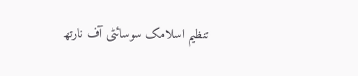تنظیم اسلامک سوسائٹی آف نارتھ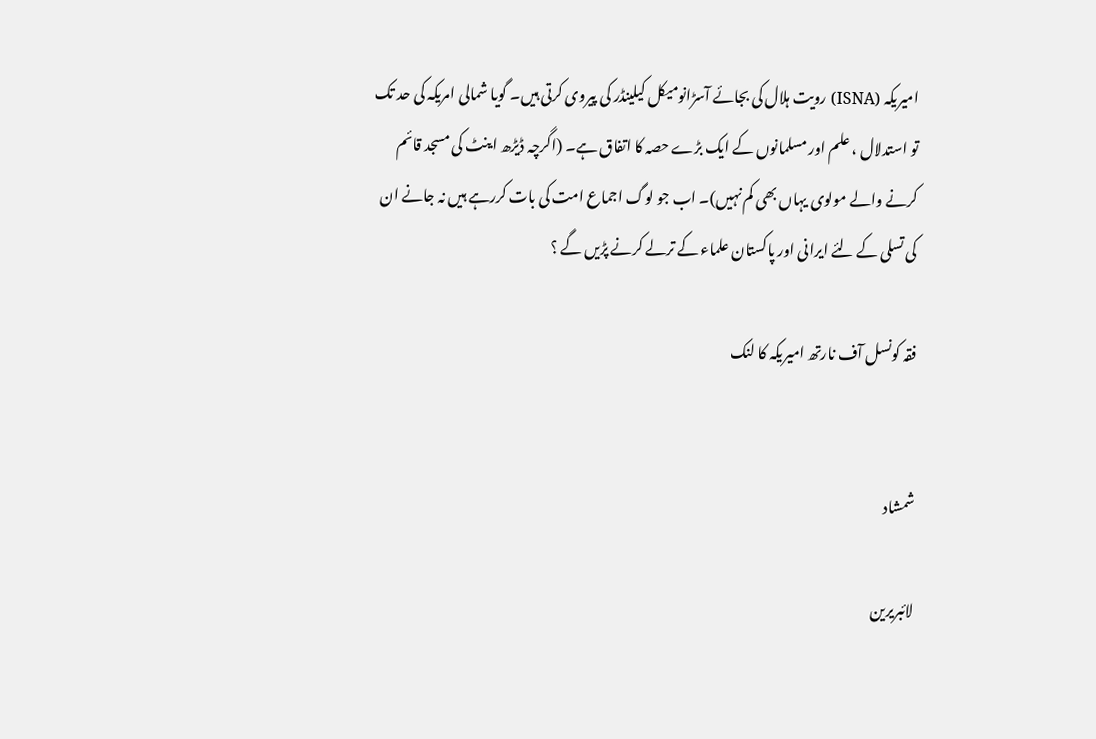امیریکہ (ISNA) رویت ہلال کی بجائے آسڑانومیکل کیلینڈر کی پیروی کرتی ہیں۔ گویا شمالی امریکہ کی حد تک تو استدلال ، علم اور مسلمانوں کے ایک بڑے حصہ کا اتفاق ہے۔ (اگرچہ ڈیڑھ اینٹ کی مسجد قائم کرنے والے مولوی یہاں بھی کم نہیں)۔ اب جو لوگ اجماع امت کی بات کررہے ہیں نہ جانے ان کی تسلی کے لئے ایرانی اور پاکستان علماء کے ترلے کرنے پڑیں گے ؟

فقہ کونسل آف نارتھ امیریکہ کا لنک


شمشاد

لائبریرین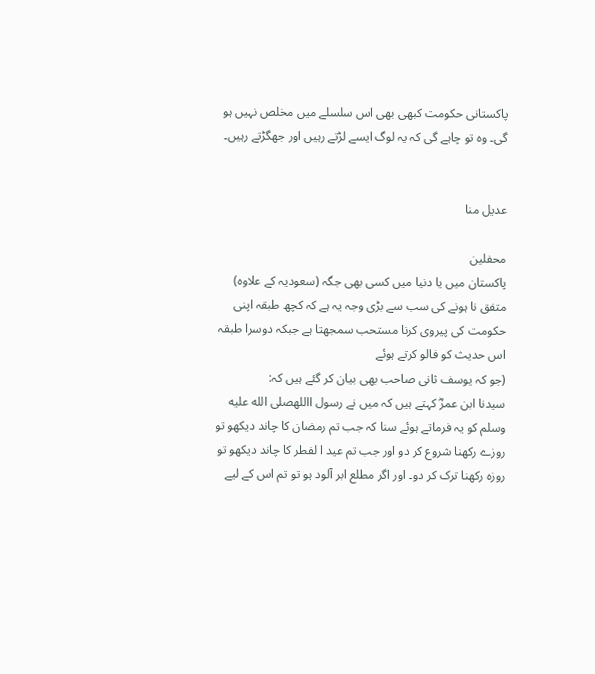پاکستانی حکومت کبھی بھی اس سلسلے میں مخلص نہیں ہو گی۔ وہ تو چاہے گی کہ یہ لوگ ایسے لڑتے رہیں اور جھگڑتے رہیں۔


عدیل منا

محفلین
پاکستان میں یا دنیا میں کسی بھی جگہ (سعودیہ کے علاوہ) متفق نا ہونے کی سب سے بڑی وجہ یہ ہے کہ کچھ طبقہ اپنی حکومت کی پیروی کرنا مستحب سمجھتا ہے جبکہ دوسرا طبقہ اس حدیث کو فالو کرتے ہوئے
(جو کہ یوسف ثانی صاحب بھی بیان کر گئے ہیں کہ:
سیدنا ابن عمرؓ کہتے ہیں کہ میں نے رسول االلهصلى الله عليه وسلم کو یہ فرماتے ہوئے سنا کہ جب تم رمضان کا چاند دیکھو تو روزے رکھنا شروع کر دو اور جب تم عید ا لفطر کا چاند دیکھو تو روزہ رکھنا ترک کر دو۔ اور اگر مطلع ابر آلود ہو تو تم اس کے لیے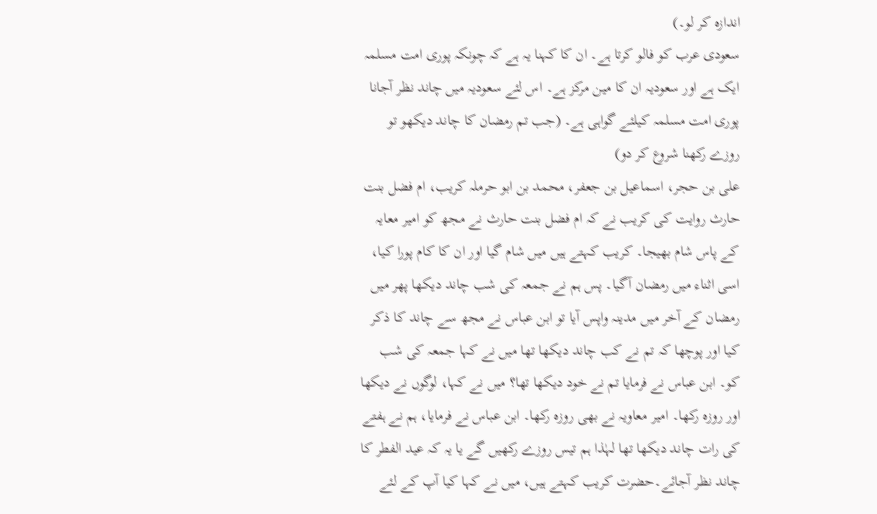اندازہ کر لو۔)
سعودی عرب کو فالو کرتا ہے۔ ان کا کہنا یہ ہے کہ چونکہ پوری امت مسلمہ ایک ہے اور سعودیہ ان کا مین مرکز ہے۔ اس لئے سعودیہ میں چاند نظر آجانا پوری امت مسلمہ کیلئے گواہی ہے۔ (جب تم رمضان کا چاند دیکھو تو روزے رکھنا شروع کر دو)
علی بن حجر، اسماعیل بن جعفر، محمد بن ابو حرملہ کریب، ام فضل بنت حارث روایت کی کریب نے کہ ام فضل بنت حارث نے مجھ کو امیر معایہ کے پاس شام بھیجا۔ کریب کہتے ہیں میں شام گیا اور ان کا کام پورا کیا، اسی اثناء میں رمضان آگیا۔ پس ہم نے جمعہ کی شب چاند دیکھا پھر میں رمضان کے آخر میں مدینہ واپس آیا تو ابن عباس نے مجھ سے چاند کا ذکر کیا اور پوچھا کہ تم نے کب چاند دیکھا تھا میں نے کہا جمعہ کی شب کو۔ ابن عباس نے فرمایا تم نے خود دیکھا تھا؟ میں نے کہا، لوگوں نے دیکھا اور روزہ رکھا۔ امیر معاویہ نے بھی روزہ رکھا۔ ابن عباس نے فرمایا، ہم نے ہفتے کی رات چاند دیکھا تھا لہٰذا ہم تیس روزے رکھیں گے یا یہ کہ عید الفطر کا چاند نظر آجائے۔حضرت کریب کہتے ہیں، میں نے کہا کیا آپ کے لئے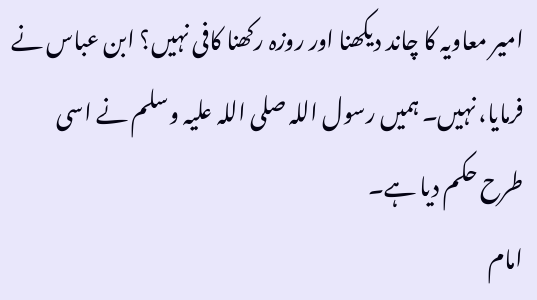امیر معاویہ کا چاند دیکھنا اور روزہ رکھنا کافی نہیں؟ ابن عباس نے فرمایا، نہیں۔ ہمیں رسول اللہ صلی اللہ علیہ وسلم نے اسی طرح حکم دیا ہے۔
امام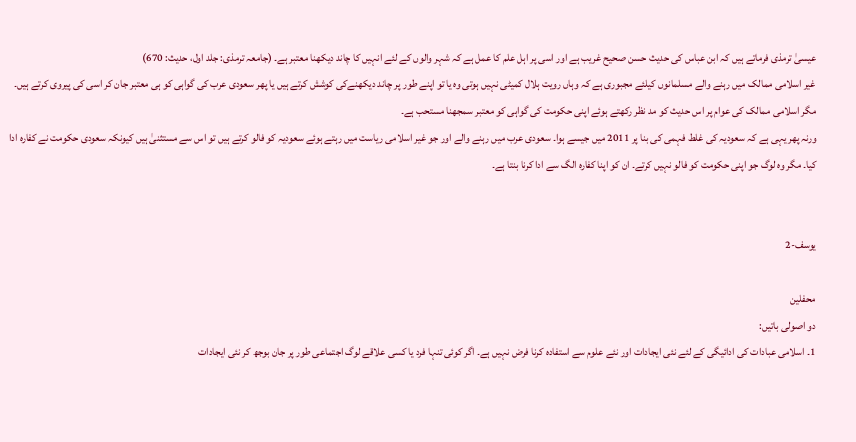عیسیٰ ترمذی فرماتے ہیں کہ ابن عباس کی حدیث حسن صحیح غریب ہے اور اسی پر اہل علم کا عمل ہے کہ شہر والوں کے لئے انہیں کا چاند دیکھنا معتبر ہے۔ (جامعہ ترمذی: جلد اول، حدیث: 670)
غیر اسلامی ممالک میں رہنے والے مسلمانوں کیلئے مجبوری ہے کہ وہاں رویت ہلال کمیٹی نہیں ہوتی وہ یا تو اپنے طور پر چاند دیکھنےکی کوشش کرتے ہیں یا پھر سعودی عرب کی گواہی کو ہی معتبر جان کر اسی کی پیروی کرتے ہیں۔
مگر اسلامی ممالک کی عوام پر اس حدیث کو مد نظر رکھتے ہوئے اپنی حکومت کی گواہی کو معتبر سمجھنا مستحب ہے۔
ورنہ پھر یہی ہے کہ سعودیہ کی غلط فہمی کی بنا پر 2011 میں جیسے ہوا۔ سعودی عرب میں رہنے والے اور جو غیر اسلامی ریاست میں رہتے ہوئے سعودیہ کو فالو کرتے ہیں تو اس سے مستثنیٰ ہیں کیونکہ سعودی حکومت نے کفارہ ادا کیا۔ مگر وہ لوگ جو اپنی حکومت کو فالو نہیں کرتے۔ ان کو اپنا کفارہ الگ سے ادا کرنا بنتا ہے۔


یوسف-2

محفلین
دو اصولی باتیں:
1۔ اسلامی عبادات کی ادائیگی کے لئے نئی ایجادات اور نئے علوم سے استفادہ کرنا فرض نہیں ہے۔ اگر کوئی تنہا فرد یا کسی علاقے لوگ اجتماعی طور پر جان بوجھ کر نئی ایجادات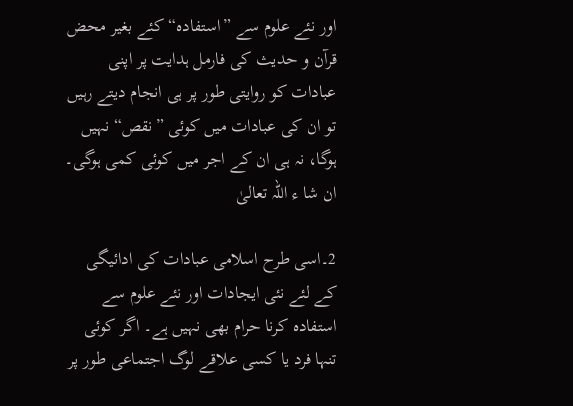اور نئے علوم سے ”استفادہ“ کئے بغیر محض قرآن و حدیث کی فارمل ہدایت پر اپنی عبادات کو روایتی طور پر ہی انجام دیتے رہیں تو ان کی عبادات میں کوئی ”نقص“ نہیں ہوگا، نہ ہی ان کے اجر میں کوئی کمی ہوگی۔ ان شا ء اللہ تعالیٰ

2۔اسی طرح اسلامی عبادات کی ادائیگی کے لئے نئی ایجادات اور نئے علوم سے استفادہ کرنا حرام بھی نہیں ہے۔ اگر کوئی تنہا فرد یا کسی علاقے لوگ اجتماعی طور پر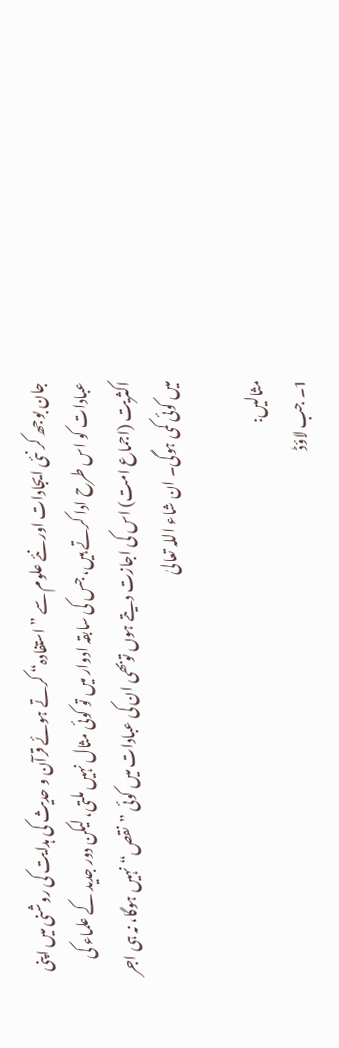جان بوجھ کر نئی ایجادات اور نئے علوم سے ”استفادہ“ کرتے ہوئے قرآن و حدیث کی ہدایت کی روشنی میں اپنی عبادات کو اس طرح ادا کرتے ہیں، جس کی سابقہ ادوار میں تو کوئی مثال نہیں ملتی، لیکن دور جدید کے علماء کی اکثریت (اجماع امت) اس کی اجازت دیتے ہوں توبھی ان کی عبادات میں کوئی ”نقص“ نہیں ہوگا، نہ ہی اجر میں کوئی کمی ہوگی۔ ان شاء اللہ تعالیٰ

مثالیں:
1۔ جب لاؤڈ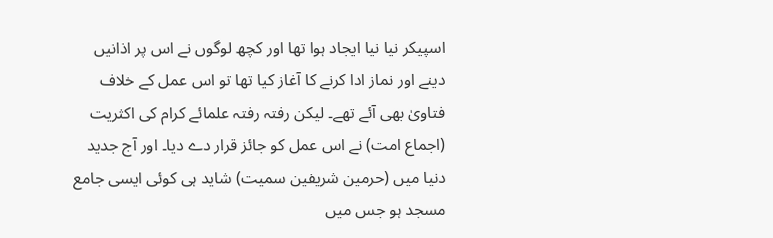اسپیکر نیا نیا ایجاد ہوا تھا اور کچھ لوگوں نے اس پر اذانیں دینے اور نماز ادا کرنے کا آغاز کیا تھا تو اس عمل کے خلاف فتاویٰ بھی آئے تھے۔ لیکن رفتہ رفتہ علمائے کرام کی اکثریت (اجماع امت) نے اس عمل کو جائز قرار دے دیا۔ اور آج جدید دنیا میں (حرمین شریفین سمیت) شاید ہی کوئی ایسی جامع مسجد ہو جس میں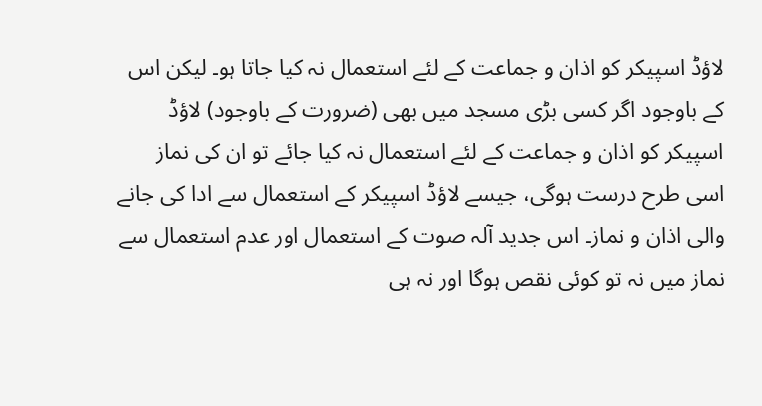لاؤڈ اسپیکر کو اذان و جماعت کے لئے استعمال نہ کیا جاتا ہو۔ لیکن اس کے باوجود اگر کسی بڑی مسجد میں بھی (ضرورت کے باوجود) لاؤڈ اسپیکر کو اذان و جماعت کے لئے استعمال نہ کیا جائے تو ان کی نماز اسی طرح درست ہوگی، جیسے لاؤڈ اسپیکر کے استعمال سے ادا کی جانے والی اذان و نماز۔ اس جدید آلہ صوت کے استعمال اور عدم استعمال سے نماز میں نہ تو کوئی نقص ہوگا اور نہ ہی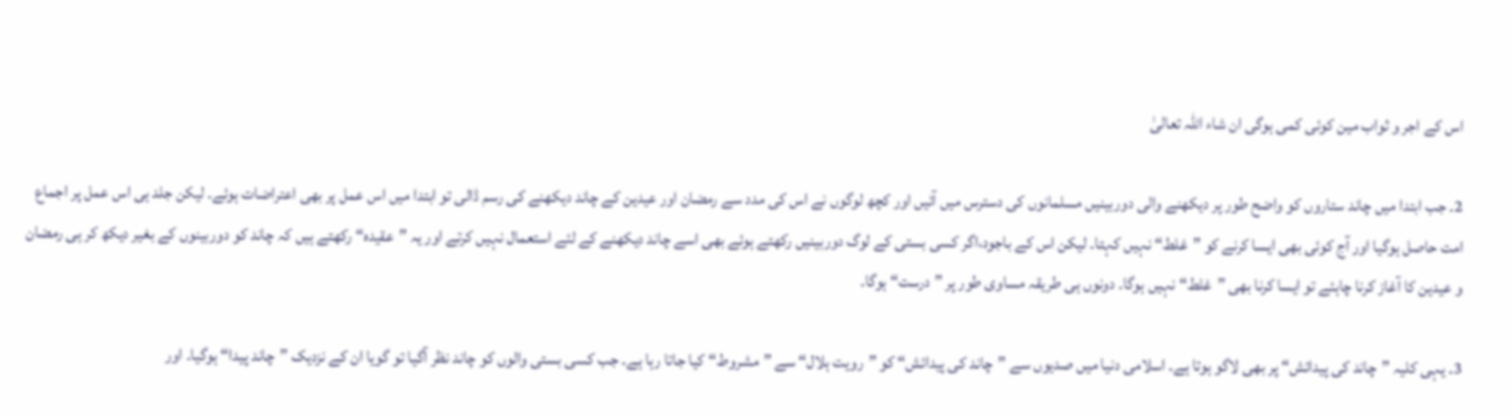اس کے اجر و ثواب مین کوئی کمی ہوگی ان شاء اللہ تعالیٰ

2۔ جب ابتدا میں چاند ستاروں کو واضح طور پر دیکھنے والی دوربینیں مسلمانوں کی دسترس میں آئیں اور کچھ لوگوں نے اس کی مدد سے رمضان اور عیدین کے چاند دیکھنے کی رسم ڈالی تو ابتدا میں اس عمل پر بھی اعتراضات ہوئے۔ لیکن جلد ہی اس عمل پر اجماع امت حاصل ہوگیا اور آج کوئی بھی ایسا کرنے کو ”غلط“ نہیں کہتا۔ لیکن اس کے باجود،اگر کسی بستی کے لوگ دوربینیں رکھتے ہوئے بھی اسے چاند دیکھنے کے لئے استعمال نہیں کرتے اور یہ ”عقیدہ“ رکھتے ہیں کہ چاند کو دوربینوں کے بغیر دیکھ کر ہی رمضان و عیدین کا آغاز کرنا چاہئے تو ایسا کرنا بھی ”غلط“ نہیں ہوگا۔ دونوں ہی طریقہ مساوی طور پر ”درست“ ہوگا۔

3۔ یہی کلیہ ”چاند کی پیدائش“ پر بھی لاگو ہوتا ہے۔ اسلامی دنیا میں صدیوں سے ”چاند کی پیدائش“ کو ”رویت ہلال“ سے ”مشروط“ کیا جاتا رہا ہے۔ جب کسی بستی والوں کو چاند نظر آگیا تو گویا ان کے نزدیک ”چاند پیدا“ ہوگیا۔ اور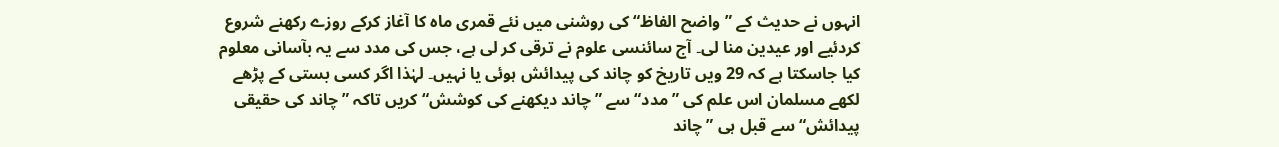انہوں نے حدیث کے ”واضح الفاظ“ کی روشنی میں نئے قمری ماہ کا آغاز کرکے روزے رکھنے شروع کردئیے اور عیدین منا لی۔ آج سائنسی علوم نے ترقی کر لی ہے، جس کی مدد سے یہ بآسانی معلوم کیا جاسکتا ہے کہ 29 ویں تاریخ کو چاند کی پیدائش ہوئی یا نہیں۔ لہٰذا اگر کسی بستی کے پڑھے لکھے مسلمان اس علم کی ”مدد“ سے ”چاند دیکھنے کی کوشش“ کریں تاکہ ”چاند کی حقیقی پیدائش“ سے قبل ہی ”چاند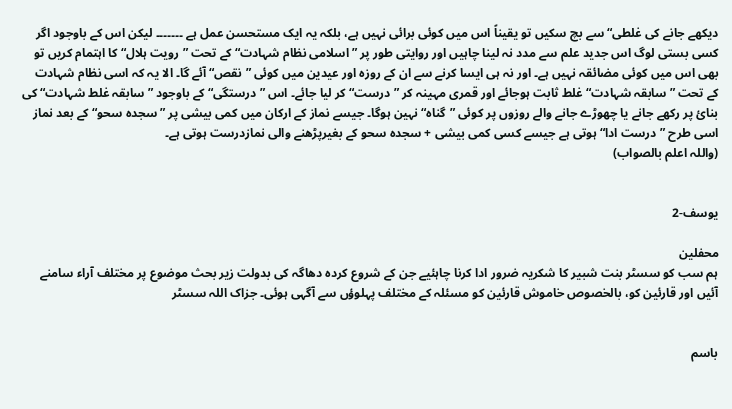دیکھے جانے کی غلطی“ سے بچ سکیں تو یقیناً اس میں کوئی برائی نہیں ہے، بلکہ یہ ایک مستحسن عمل ہے ۔۔۔۔۔۔۔ لیکن اس کے باوجود اگر کسی بستی لوگ اس جدید علم سے مدد نہ لینا چاہیں اور روایتی طور پر ”اسلامی نظام شہادت“ کے تحت ”رویت ہلال“ کا اہتمام کریں تو بھی اس میں کوئی مضائقہ نہیں ہے۔ اور نہ ہی ایسا کرنے سے ان کے روزہ اور عیدین میں کوئی ”نقص“ آئے گا۔ الا یہ کہ اسی نظام شہادت کے تحت ”سابقہ شہادت“ غلط ثابت ہوجائے اور قمری مہینہ کر ”درست“ کر لیا جائے۔ اس ”درستگی“ کے باوجود ”سابقہ غلط شہادت“ کی بنائ پر رکھے جانے یا چھوڑے جانے والے روزوں پر کوئی ”گناہ“ نہین ہوگا۔ جیسے نماز کے ارکان میں کمی بیشی پر ”سجدہ سحو“ کے بعد نماز اسی طرح ”درست ادا“ ہوتی ہے جیسے کسی کمی بیشی + سجدہ سحو کے بغیرپڑھنے والی نمازدرست ہوتی ہے۔
(واللہ اعلم بالصواب)


یوسف-2

محفلین
ہم سب کو سسٹر بنت شبیر کا شکریہ ضرور ادا کرنا چاہئیے جن کے شروع کردہ دھاگہ کی بدولت زیر بحث موضوع پر مختلف آراء سامنے آئیں اور قارئین کو، بالخصوص خاموش قارئین کو مسئلہ کے مختلف پہلوؤں سے آگہی ہوئی۔ جزاک اللہ سسٹر


باسم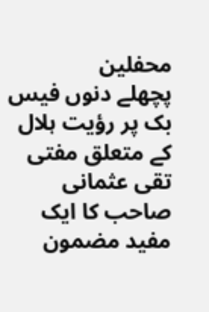محفلین
پچھلے دنوں فیس بک پر رؤیت ہلال کے متعلق مفتی تقی عثمانی صاحب کا ایک مفید مضمون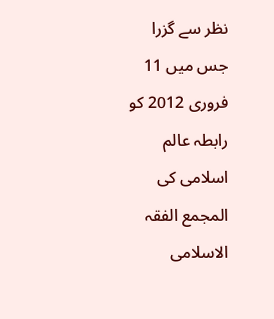نظر سے گزرا
جس میں 11 فروری 2012 کو رابطہ عالم اسلامی کی المجمع الفقہ الاسلامی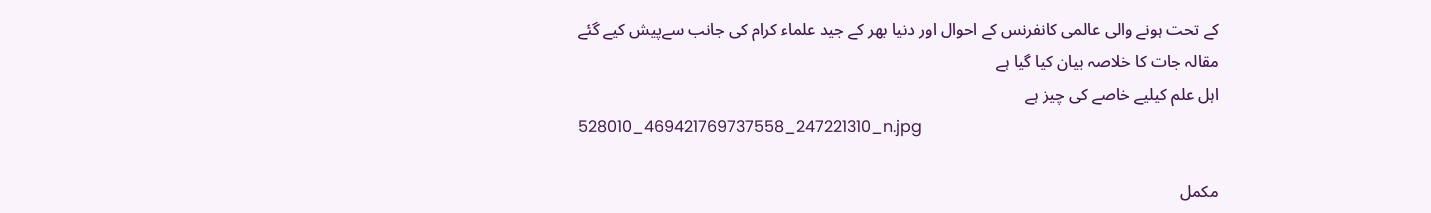کے تحت ہونے والی عالمی کانفرنس کے احوال اور دنیا بھر کے جید علماء کرام کی جانب سےپیش کیے گئے مقالہ جات کا خلاصہ بیان کیا گیا ہے
اہل علم کیلیے خاصے کی چیز ہے
528010_469421769737558_247221310_n.jpg

مکمل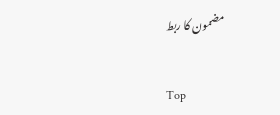مضمون کا ربط

Top